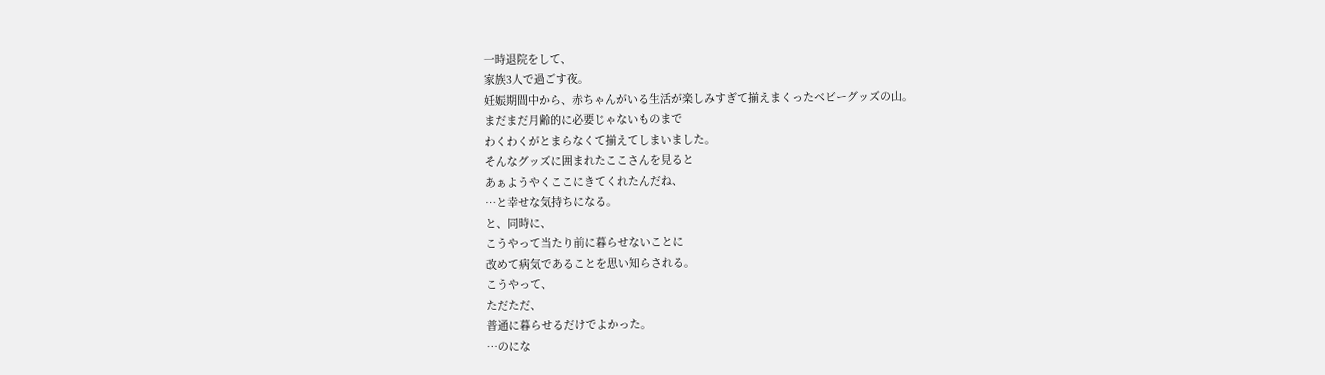一時退院をして、
家族3人で過ごす夜。
妊娠期間中から、赤ちゃんがいる生活が楽しみすぎて揃えまくったベビーグッズの山。
まだまだ月齢的に必要じゃないものまで
わくわくがとまらなくて揃えてしまいました。
そんなグッズに囲まれたここさんを見ると
あぁようやくここにきてくれたんだね、
…と幸せな気持ちになる。
と、同時に、
こうやって当たり前に暮らせないことに
改めて病気であることを思い知らされる。
こうやって、
ただただ、
普通に暮らせるだけでよかった。
…のにな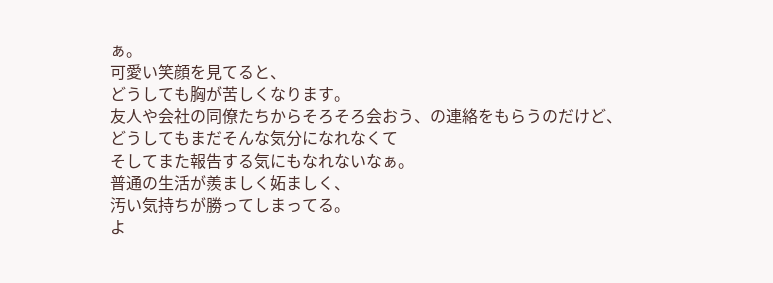ぁ。
可愛い笑顔を見てると、
どうしても胸が苦しくなります。
友人や会社の同僚たちからそろそろ会おう、の連絡をもらうのだけど、
どうしてもまだそんな気分になれなくて
そしてまた報告する気にもなれないなぁ。
普通の生活が羨ましく妬ましく、
汚い気持ちが勝ってしまってる。
よ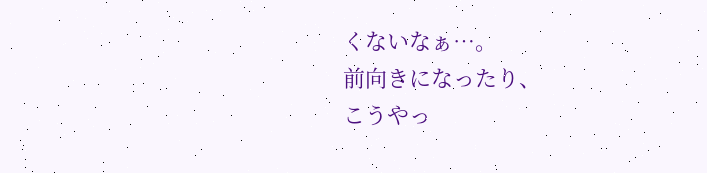くないなぁ…。
前向きになったり、
こうやっ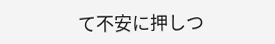て不安に押しつ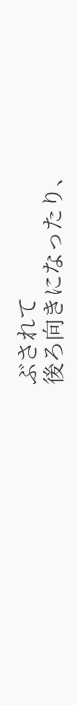ぶされて
後ろ向きになったり、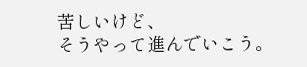苦しいけど、
そうやって進んでいこう。